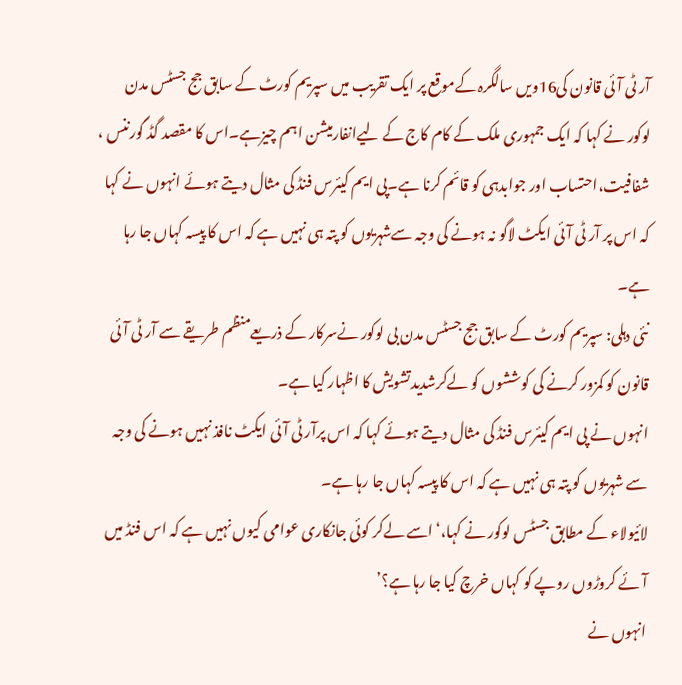آر ٹی آئی قانون کی16ویں سالگرہ کےموقع پر ایک تقریب میں سپریم کورٹ کے سابق جج جسٹس مدن لوکور نے کہا کہ ایک جمہوری ملک کے کام کاج کے لیےانفارمیشن اہم چیزہے۔اس کا مقصد گڈ گورننس ، شفافیت،احتساب اور جوابدہی کو قائم کرنا ہے۔پی ایم کیئرس فنڈ کی مثال دیتے ہوئے انہوں نے کہا کہ اس پر آر ٹی آئی ایکٹ لاگو نہ ہونے کی وجہ سےشہریوں کو پتہ ہی نہیں ہے کہ اس کا پیسہ کہاں جا رہا ہے۔
نئی دہلی: سپریم کورٹ کے سابق جج جسٹس مدن بی لوکور نےسرکار کے ذریعےمنظم طریقے سے آر ٹی آئی قانون کو کمزور کرنے کی کوششوں کو لےکرشدیدتشویش کا اظہار کیا ہے۔
انہوں نے پی ایم کیئرس فنڈ کی مثال دیتے ہوئے کہا کہ اس پرآر ٹی آئی ایکٹ نافذ نہیں ہونے کی وجہ سے شہریوں کو پتہ ہی نہیں ہے کہ اس کا پیسہ کہاں جا رہا ہے۔
لائیولاء کے مطابق جسٹس لوکور نے کہا،‘اسے لےکر کوئی جانکاری عوامی کیوں نہیں ہے کہ اس فنڈ میں آئے کروڑوں روپے کو کہاں خرچ کیا جا رہا ہے؟’
انہوں نے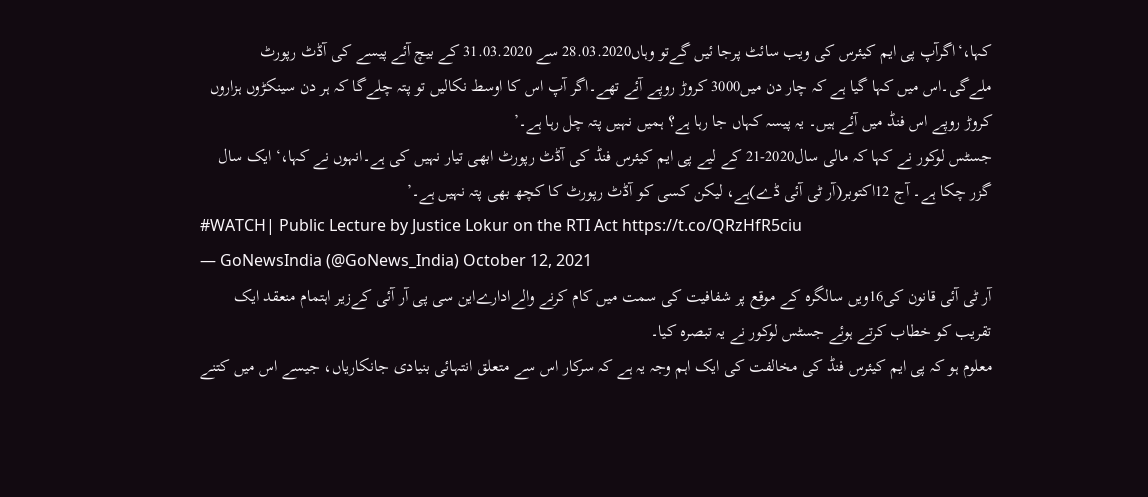کہا،‘اگرآپ پی ایم کیئرس کی ویب سائٹ پرجا ئیں گےتو وہاں28.03.2020 سے 31.03.2020 کے بیچ آئے پیسے کی آڈٹ رپورٹ ملےگی۔اس میں کہا گیا ہے کہ چار دن میں3000 کروڑ روپے آئے تھے۔اگر آپ اس کا اوسط نکالیں تو پتہ چلےگا کہ ہر دن سینکڑوں ہزاروں کروڑ روپے اس فنڈ میں آئے ہیں۔ یہ پیسہ کہاں جا رہا ہے؟ ہمیں نہیں پتہ چل رہا ہے۔’
جسٹس لوکور نے کہا کہ مالی سال2020-21 کے لیے پی ایم کیئرس فنڈ کی آڈٹ رپورٹ ابھی تیار نہیں کی ہے۔انہوں نے کہا،‘ایک سال گزر چکا ہے۔ آج 12اکتوبر(آر ٹی آئی ڈے)ہے، لیکن کسی کو آڈٹ رپورٹ کا کچھ بھی پتہ نہیں ہے۔’
#WATCH| Public Lecture by Justice Lokur on the RTI Act https://t.co/QRzHfR5ciu
— GoNewsIndia (@GoNews_India) October 12, 2021
آر ٹی آئی قانون کی16ویں سالگرہ کے موقع پر شفافیت کی سمت میں کام کرنے والےادارےاین سی پی آر آئی کےزیر اہتمام منعقد ایک تقریب کو خطاب کرتے ہوئے جسٹس لوکور نے یہ تبصرہ کیا۔
معلوم ہو کہ پی ایم کیئرس فنڈ کی مخالفت کی ایک اہم وجہ یہ ہے کہ سرکار اس سے متعلق انتہائی بنیادی جانکاریاں، جیسے اس میں کتنے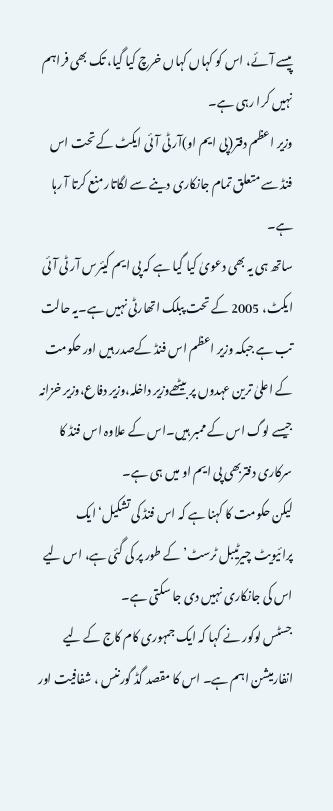پیسے آئے، اس کو کہاں کہاں خرچ کیا گیا، تک بھی فراہم نہیں کرا رہی ہے۔
وزیر اعظم دفتر(پی ایم او)آر ٹی آئی ایکٹ کے تحت اس فنڈ سے متعلق تمام جانکاری دینے سے لگاتار منع کرتا آ رہا ہے۔
ساتھ ہی یہ بھی دعویٰ کیا گیا ہے کہ پی ایم کیئرس آر ٹی آئی ایکٹ، 2005 کے تحت پبلک اتھارٹی نہیں ہے۔یہ حالت تب ہے جبکہ وزیر اعظم اس فنڈ کےصدر ہیں اور حکومت کے اعلیٰ ترین عہدوں پر بیٹھےوزیر داخلہ،وزیر دفاع،وزیر خزانہ جیسے لوگ اس کے ممبر ہیں۔اس کے علاوہ اس فنڈ کا سرکاری دفتربھی پی ایم او میں ہی ہے۔
لیکن حکومت کا کہنا ہے کہ اس فنڈ کی تشکیل‘ایک پرائیویٹ چیرٹیبل ٹرسٹ’کے طور پر کی گئی ہے، اس لیے اس کی جانکاری نہیں دی جا سکتی ہے۔
جسٹس لوکور نے کہا کہ ایک جمہوری کام کاج کے لیے انفارمیشن اہم ہے۔ اس کا مقصد گڈ گورننس ، شفافیت اور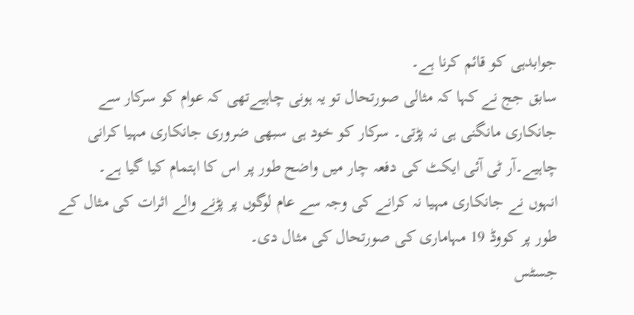جوابدہی کو قائم کرنا ہے۔
سابق جج نے کہا کہ مثالی صورتحال تو یہ ہونی چاہیےتھی کہ عوام کو سرکار سے جانکاری مانگنی ہی نہ پڑتی۔ سرکار کو خود ہی سبھی ضروری جانکاری مہیا کرانی چاہیے۔آر ٹی آئی ایکٹ کی دفعہ چار میں واضح طور پر اس کا اہتمام کیا گیا ہے۔
انہوں نے جانکاری مہیا نہ کرانے کی وجہ سے عام لوگوں پر پڑنے والے اثرات کی مثال کے طور پر کووڈ 19 مہاماری کی صورتحال کی مثال دی۔
جسٹس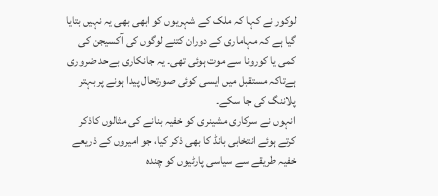لوکور نے کہا کہ ملک کے شہریوں کو ابھی بھی یہ نہیں بتایا گیا ہے کہ مہاماری کے دوران کتنے لوگوں کی آکسیجن کی کمی یا کورونا سے موت ہوئی تھی۔ یہ جانکاری بےحد ضروری ہےتاکہ مستقبل میں ایسی کوئی صورتحال پیدا ہونے پر بہتر پلاننگ کی جا سکے۔
انہوں نے سرکاری مشینری کو خفیہ بنانے کی مثالوں کاذکر کرتے ہوئے انتخابی بانڈ کا بھی ذکر کیا، جو امیروں کے ذریعے خفیہ طریقے سے سیاسی پارٹیوں کو چندہ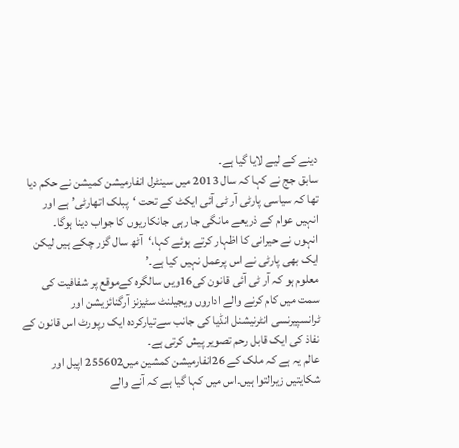دینے کے لیے لایا گیا ہے۔
سابق جج نے کہا کہ سال 2013 میں سینٹرل انفارمیشن کمیشن نے حکم دیا تھا کہ سیاسی پارٹی آر ٹی آئی ایکٹ کے تحت ‘پبلک اتھارٹی’ ہے اور انہیں عوام کے ذریعے مانگی جا رہی جانکاریوں کا جواب دینا ہوگا۔
انہوں نے حیرانی کا اظہار کرتے ہوئے کہا،‘آٹھ سال گزر چکے ہیں لیکن ایک بھی پارٹی نے اس پرعمل نہیں کیا ہے۔’
معلوم ہو کہ آر ٹی آئی قانون کی16ویں سالگرہ کےموقع پر شفافیت کی سمت میں کام کرنے والے اداروں ویجیلنٹ سٹیزنز آرگنائزیشن اور ٹرانسپیرنسی انٹرنیشنل انڈیا کی جانب سےتیارکردہ ایک رپورٹ اس قانون کے نفاذ کی ایک قابل رحم تصویر پیش کرتی ہے۔
عالم یہ ہے کہ ملک کے 26انفارمیشن کمشین میں255602 اپیل اور شکایتیں زیرالتوا ہیں۔اس میں کہا گیا ہے کہ آنے والے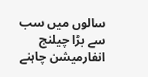سالوں میں سب سے بڑا چیلنج انفارمیشن چاہنے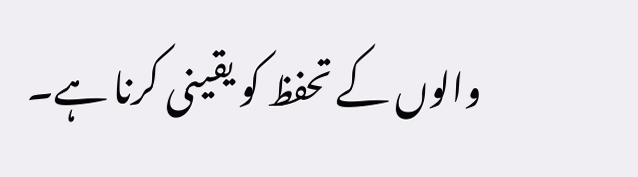والوں کے تحفظ کو یقینی کرنا ہے۔